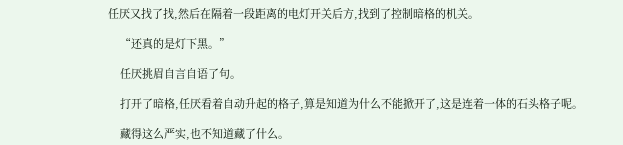任厌又找了找,然后在隔着一段距离的电灯开关后方,找到了控制暗格的机关。

    “还真的是灯下黑。”

    任厌挑眉自言自语了句。

    打开了暗格,任厌看着自动升起的格子,算是知道为什么不能掀开了,这是连着一体的石头格子呢。

    藏得这么严实,也不知道藏了什么。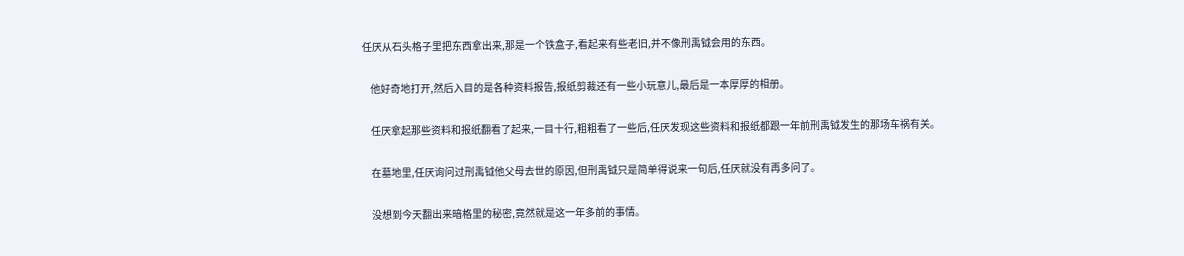任厌从石头格子里把东西拿出来,那是一个铁盒子,看起来有些老旧,并不像刑禹钺会用的东西。

    他好奇地打开,然后入目的是各种资料报告,报纸剪裁还有一些小玩意儿,最后是一本厚厚的相册。

    任厌拿起那些资料和报纸翻看了起来,一目十行,粗粗看了一些后,任厌发现这些资料和报纸都跟一年前刑禹钺发生的那场车祸有关。

    在墓地里,任厌询问过刑禹钺他父母去世的原因,但刑禹钺只是简单得说来一句后,任厌就没有再多问了。

    没想到今天翻出来暗格里的秘密,竟然就是这一年多前的事情。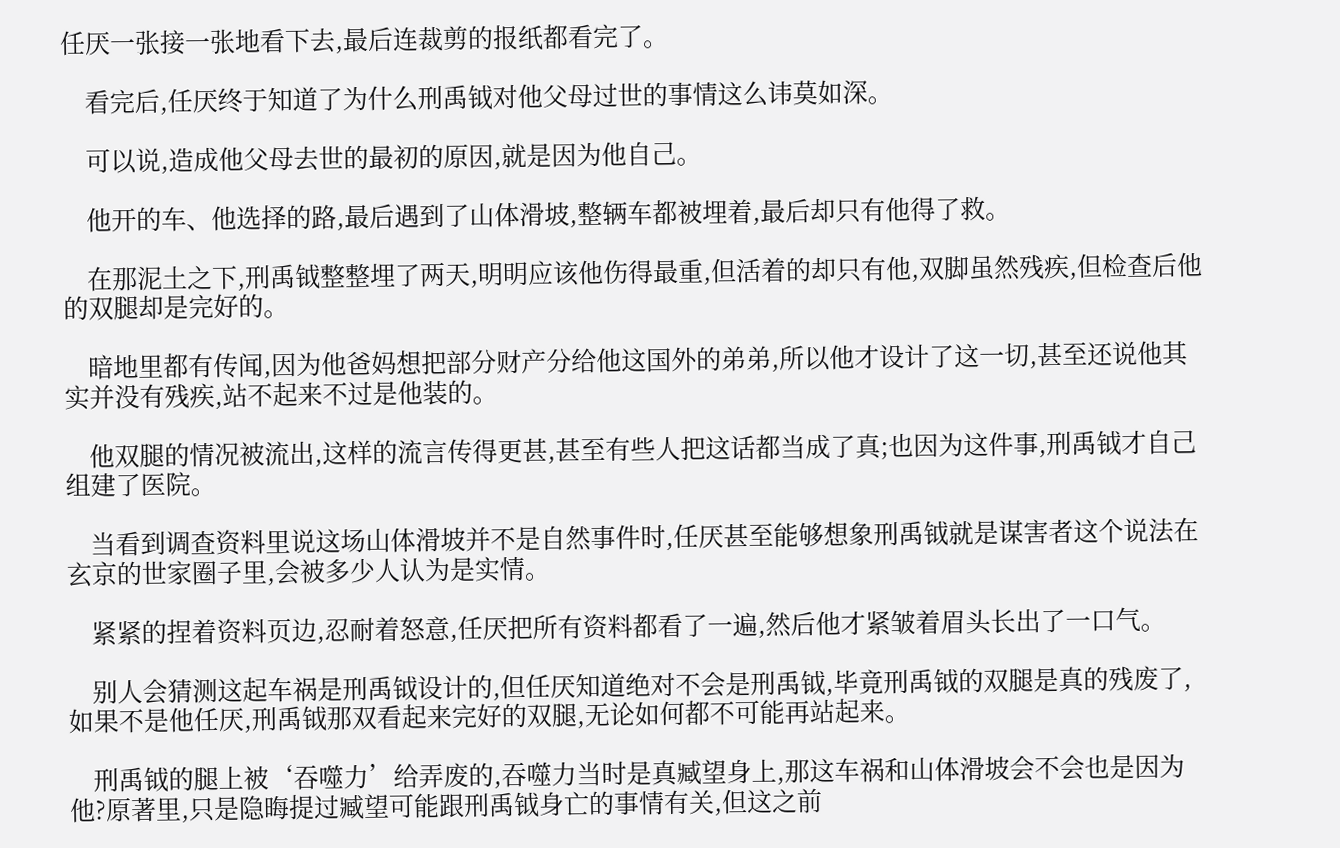任厌一张接一张地看下去,最后连裁剪的报纸都看完了。

    看完后,任厌终于知道了为什么刑禹钺对他父母过世的事情这么讳莫如深。

    可以说,造成他父母去世的最初的原因,就是因为他自己。

    他开的车、他选择的路,最后遇到了山体滑坡,整辆车都被埋着,最后却只有他得了救。

    在那泥土之下,刑禹钺整整埋了两天,明明应该他伤得最重,但活着的却只有他,双脚虽然残疾,但检查后他的双腿却是完好的。

    暗地里都有传闻,因为他爸妈想把部分财产分给他这国外的弟弟,所以他才设计了这一切,甚至还说他其实并没有残疾,站不起来不过是他装的。

    他双腿的情况被流出,这样的流言传得更甚,甚至有些人把这话都当成了真;也因为这件事,刑禹钺才自己组建了医院。

    当看到调查资料里说这场山体滑坡并不是自然事件时,任厌甚至能够想象刑禹钺就是谋害者这个说法在玄京的世家圈子里,会被多少人认为是实情。

    紧紧的捏着资料页边,忍耐着怒意,任厌把所有资料都看了一遍,然后他才紧皱着眉头长出了一口气。

    别人会猜测这起车祸是刑禹钺设计的,但任厌知道绝对不会是刑禹钺,毕竟刑禹钺的双腿是真的残废了,如果不是他任厌,刑禹钺那双看起来完好的双腿,无论如何都不可能再站起来。

    刑禹钺的腿上被‘吞噬力’给弄废的,吞噬力当时是真臧望身上,那这车祸和山体滑坡会不会也是因为他?原著里,只是隐晦提过臧望可能跟刑禹钺身亡的事情有关,但这之前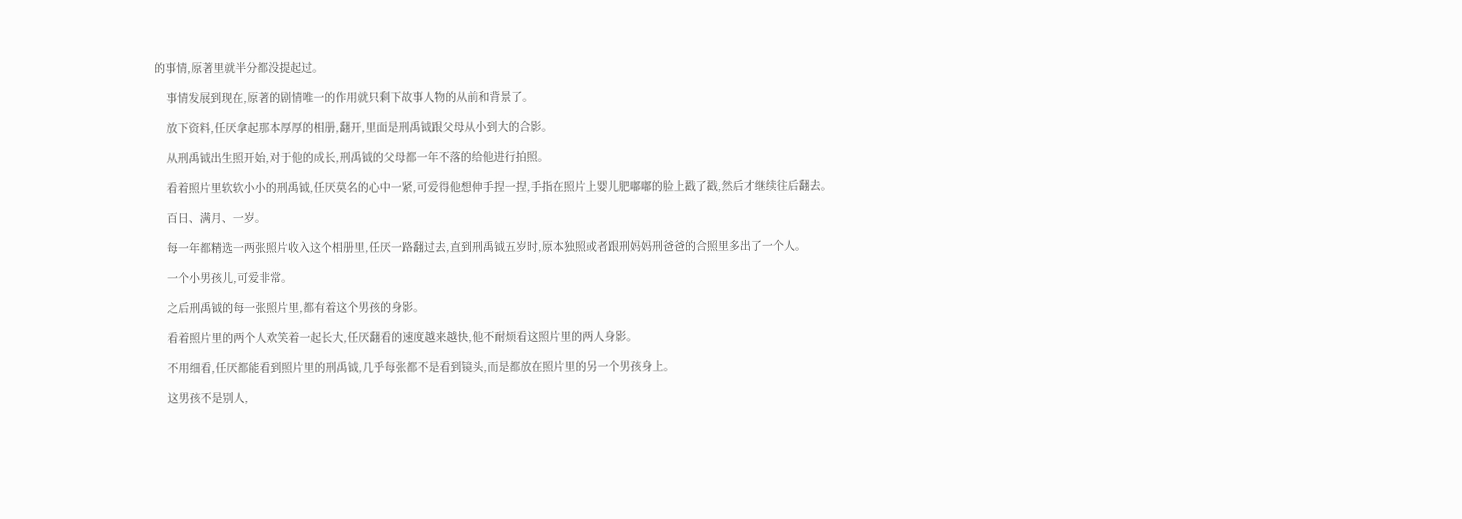的事情,原著里就半分都没提起过。

    事情发展到现在,原著的剧情唯一的作用就只剩下故事人物的从前和背景了。

    放下资料,任厌拿起那本厚厚的相册,翻开,里面是刑禹钺跟父母从小到大的合影。

    从刑禹钺出生照开始,对于他的成长,刑禹钺的父母都一年不落的给他进行拍照。

    看着照片里软软小小的刑禹钺,任厌莫名的心中一紧,可爱得他想伸手捏一捏,手指在照片上婴儿肥嘟嘟的脸上戳了戳,然后才继续往后翻去。

    百日、满月、一岁。

    每一年都精选一两张照片收入这个相册里,任厌一路翻过去,直到刑禹钺五岁时,原本独照或者跟刑妈妈刑爸爸的合照里多出了一个人。

    一个小男孩儿,可爱非常。

    之后刑禹钺的每一张照片里,都有着这个男孩的身影。

    看着照片里的两个人欢笑着一起长大,任厌翻看的速度越来越快,他不耐烦看这照片里的两人身影。

    不用细看,任厌都能看到照片里的刑禹钺,几乎每张都不是看到镜头,而是都放在照片里的另一个男孩身上。

    这男孩不是别人,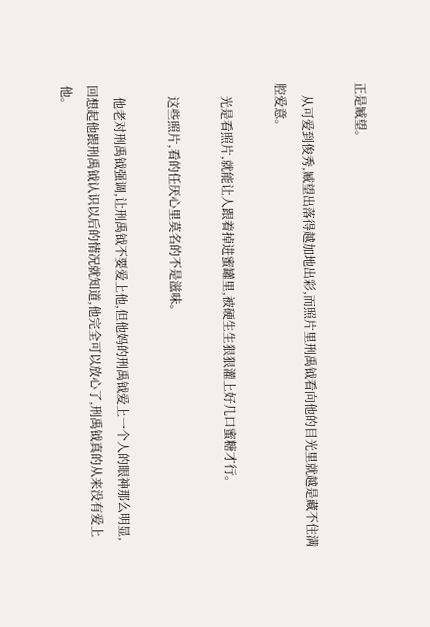正是臧望。

    从可爱到俊秀,臧望出落得越加地出彩,而照片里刑禹钺看向他的目光里就越是藏不住满腔爱意。

    光是看照片,就能让人跟着掉进蜜罐里,被硬生生狠狠灌上好几口蜜糖才行。

    这些照片,看的任厌心里莫名的不是滋味。

    他老对刑禹钺强调,让刑禹钺不要爱上他,但他妈的刑禹钺爱上一个人的眼神那么明显,回想起他跟刑禹钺认识以后的情况就知道,他完全可以放心了,刑禹钺真的从来没有爱上他。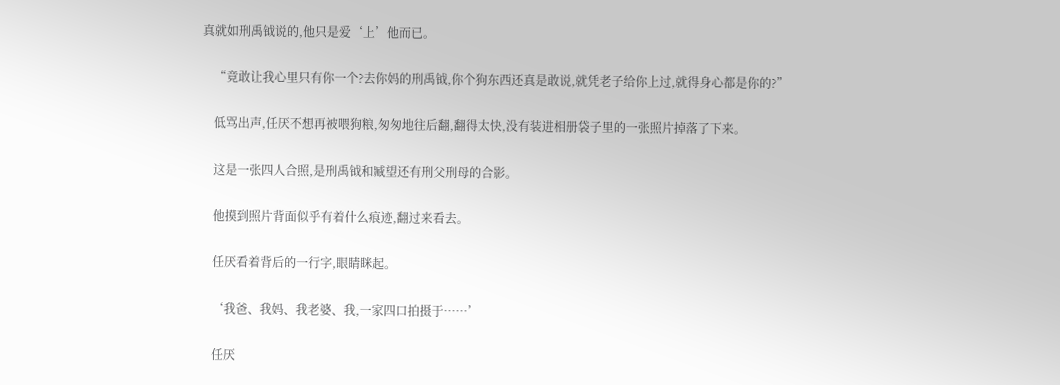真就如刑禹钺说的,他只是爱‘上’他而已。

    “竟敢让我心里只有你一个?去你妈的刑禹钺,你个狗东西还真是敢说,就凭老子给你上过,就得身心都是你的?”

    低骂出声,任厌不想再被喂狗粮,匆匆地往后翻,翻得太快,没有装进相册袋子里的一张照片掉落了下来。

    这是一张四人合照,是刑禹钺和臧望还有刑父刑母的合影。

    他摸到照片背面似乎有着什么痕迹,翻过来看去。

    任厌看着背后的一行字,眼睛眯起。

    ‘我爸、我妈、我老婆、我,一家四口拍摄于……’

    任厌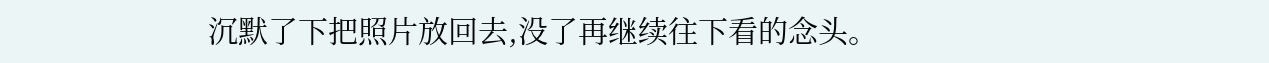沉默了下把照片放回去,没了再继续往下看的念头。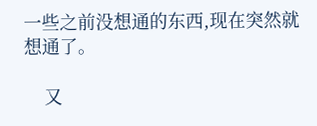一些之前没想通的东西,现在突然就想通了。

    又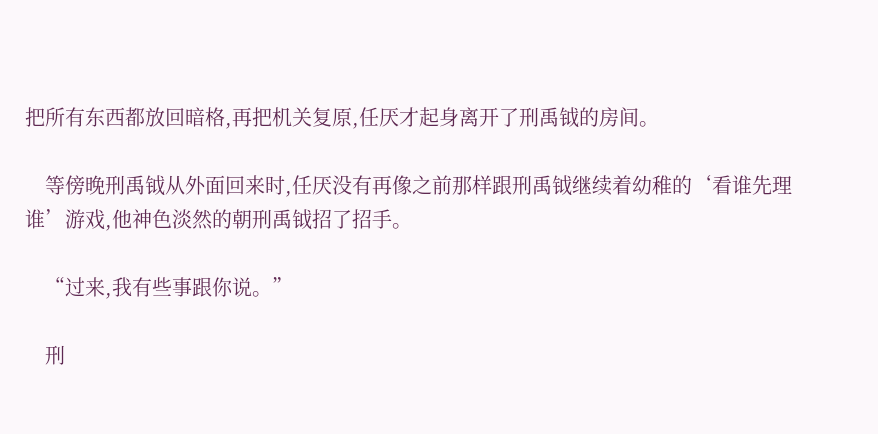把所有东西都放回暗格,再把机关复原,任厌才起身离开了刑禹钺的房间。

    等傍晚刑禹钺从外面回来时,任厌没有再像之前那样跟刑禹钺继续着幼稚的‘看谁先理谁’游戏,他神色淡然的朝刑禹钺招了招手。

    “过来,我有些事跟你说。”

    刑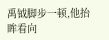禹钺脚步一顿,他抬眸看向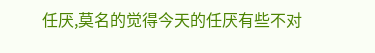任厌,莫名的觉得今天的任厌有些不对